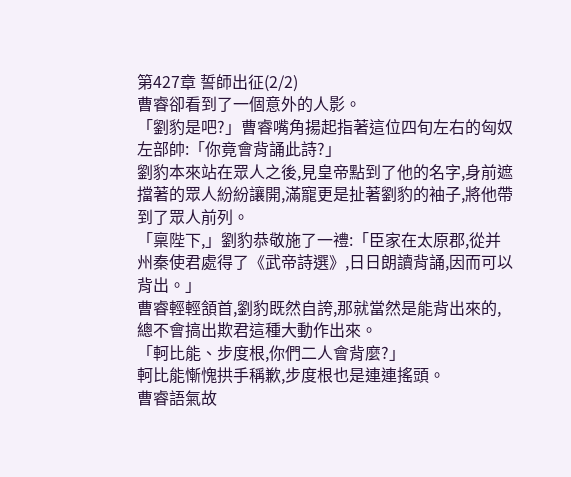第427章 誓師出征(2/2)
曹睿卻看到了一個意外的人影。
「劉豹是吧?」曹睿嘴角揚起指著這位四旬左右的匈奴左部帥:「你竟會背誦此詩?」
劉豹本來站在眾人之後,見皇帝點到了他的名字,身前遮擋著的眾人紛紛讓開,滿寵更是扯著劉豹的袖子,將他帶到了眾人前列。
「稟陛下,」劉豹恭敬施了一禮:「臣家在太原郡,從并州秦使君處得了《武帝詩選》,日日朗讀背誦,因而可以背出。」
曹睿輕輕頷首,劉豹既然自誇,那就當然是能背出來的,總不會搞出欺君這種大動作出來。
「軻比能、步度根,你們二人會背麼?」
軻比能慚愧拱手稱歉,步度根也是連連搖頭。
曹睿語氣故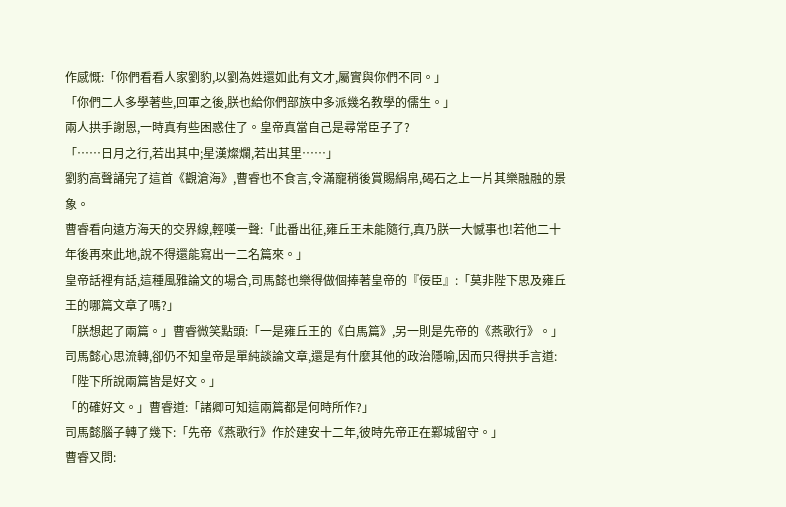作感慨:「你們看看人家劉豹,以劉為姓還如此有文才,屬實與你們不同。」
「你們二人多學著些,回軍之後,朕也給你們部族中多派幾名教學的儒生。」
兩人拱手謝恩,一時真有些困惑住了。皇帝真當自己是尋常臣子了?
「……日月之行,若出其中;星漢燦爛,若出其里……」
劉豹高聲誦完了這首《觀滄海》,曹睿也不食言,令滿寵稍後賞賜絹帛,碣石之上一片其樂融融的景象。
曹睿看向遠方海天的交界線,輕嘆一聲:「此番出征,雍丘王未能隨行,真乃朕一大憾事也!若他二十年後再來此地,說不得還能寫出一二名篇來。」
皇帝話裡有話,這種風雅論文的場合,司馬懿也樂得做個捧著皇帝的『佞臣』:「莫非陛下思及雍丘王的哪篇文章了嗎?」
「朕想起了兩篇。」曹睿微笑點頭:「一是雍丘王的《白馬篇》,另一則是先帝的《燕歌行》。」
司馬懿心思流轉,卻仍不知皇帝是單純談論文章,還是有什麼其他的政治隱喻,因而只得拱手言道:「陛下所說兩篇皆是好文。」
「的確好文。」曹睿道:「諸卿可知這兩篇都是何時所作?」
司馬懿腦子轉了幾下:「先帝《燕歌行》作於建安十二年,彼時先帝正在鄴城留守。」
曹睿又問: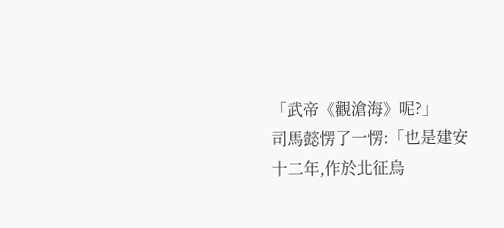「武帝《觀滄海》呢?」
司馬懿愣了一愣:「也是建安十二年,作於北征烏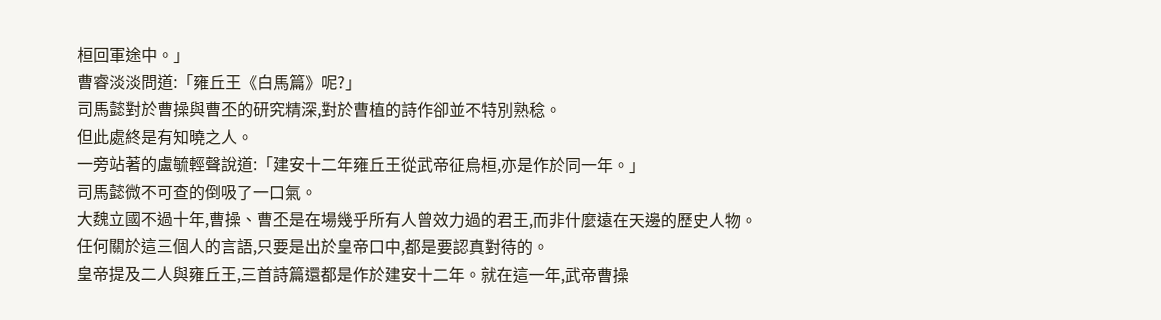桓回軍途中。」
曹睿淡淡問道:「雍丘王《白馬篇》呢?」
司馬懿對於曹操與曹丕的研究精深,對於曹植的詩作卻並不特別熟稔。
但此處終是有知曉之人。
一旁站著的盧毓輕聲說道:「建安十二年雍丘王從武帝征烏桓,亦是作於同一年。」
司馬懿微不可查的倒吸了一口氣。
大魏立國不過十年,曹操、曹丕是在場幾乎所有人曾效力過的君王,而非什麼遠在天邊的歷史人物。
任何關於這三個人的言語,只要是出於皇帝口中,都是要認真對待的。
皇帝提及二人與雍丘王,三首詩篇還都是作於建安十二年。就在這一年,武帝曹操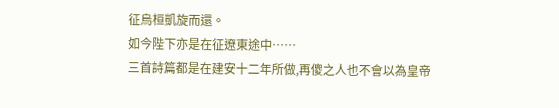征烏桓凱旋而還。
如今陛下亦是在征遼東途中……
三首詩篇都是在建安十二年所做,再傻之人也不會以為皇帝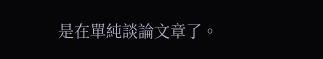是在單純談論文章了。